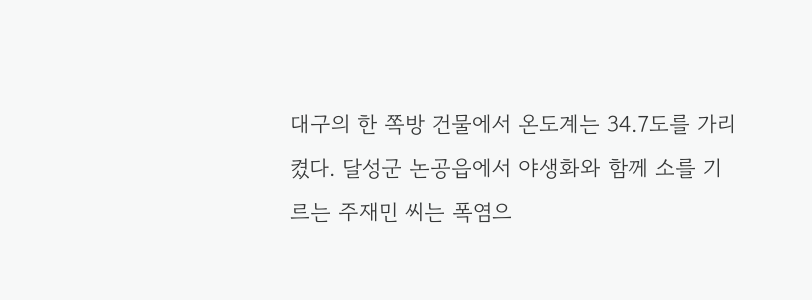대구의 한 쪽방 건물에서 온도계는 34.7도를 가리켰다. 달성군 논공읍에서 야생화와 함께 소를 기르는 주재민 씨는 폭염으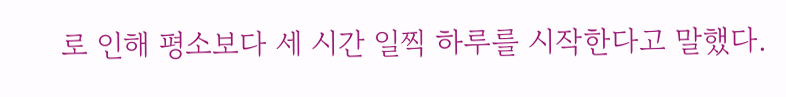로 인해 평소보다 세 시간 일찍 하루를 시작한다고 말했다.